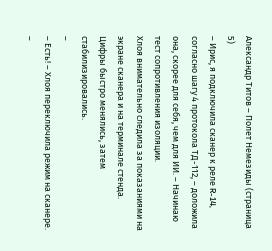Александр Титов – Полет Немезиды (страница 5)
– Ирис, я подключила сканер к реле R-14, согласно шагу 4 протокола ТД-112, – доложила она, скорее для себя, чем для ИИ. – Начинаю тест сопротивления изоляции.
Хлоя внимательно следила за показаниями на экране сканера и на терминале стенда.
Цифры быстро менялись, затем стабилизировались.
–
– Есть! – Хлоя переключила режим на сканере. –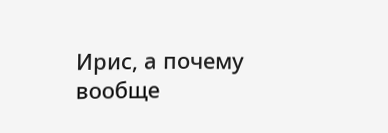Ирис, а почему вообще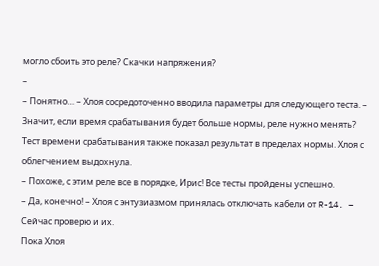могло сбоить это реле? Скачки напряжения?
–
– Понятно… – Хлоя сосредоточенно вводила параметры для следующего теста. – Значит, если время срабатывания будет больше нормы, реле нужно менять?
Тест времени срабатывания также показал результат в пределах нормы. Хлоя с облегчением выдохнула.
– Похоже, с этим реле все в порядке, Ирис! Все тесты пройдены успешно.
– Да, конечно! – Хлоя с энтузиазмом принялась отключать кабели от R-14. – Сейчас проверю и их.
Пока Хлоя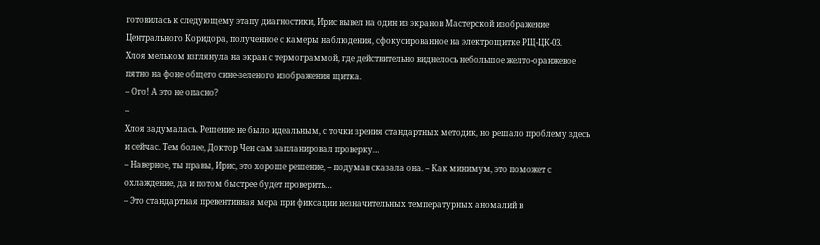готовилась к следующему этапу диагностики, Ирис вывел на один из экранов Мастерской изображение Центрального Коридора, полученное с камеры наблюдения, сфокусированное на электрощитке РЩ-ЦК-03.
Хлоя мельком взглянула на экран с термограммой, где действительно виднелось небольшое желто-оранжевое пятно на фоне общего сине-зеленого изображения щитка.
– Ого! А это не опасно?
–
Хлоя задумалась. Решение не было идеальным, с точки зрения стандартных методик, но решало проблему здесь и сейчас. Тем более, Доктор Чен сам запланировал проверку…
– Наверное, ты правы, Ирис, это хороше решение, – подумав сказала она. – Как минимум, это поможет с охлаждение, да и потом быстрее будет проверить…
– Это стандартная превентивная мера при фиксации незначительных температурных аномалий в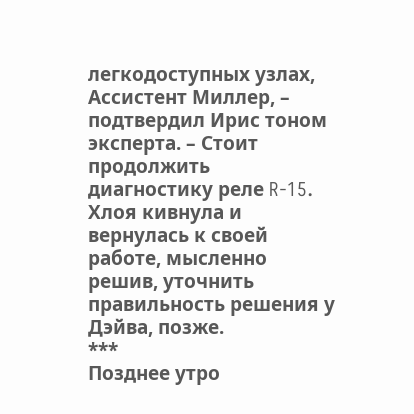легкодоступных узлах, Ассистент Миллер, – подтвердил Ирис тоном эксперта. – Стоит продолжить диагностику реле R-15.
Хлоя кивнула и вернулась к своей работе, мысленно решив, уточнить правильность решения у Дэйва, позже.
***
Позднее утро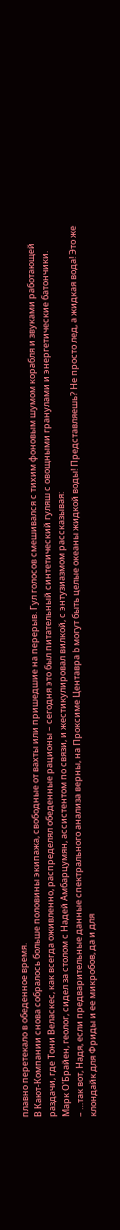плавно перетекало в обеденное время.
В Кают-Компании снова собралось больше половины экипажа, свободные от вахты или пришедшие на перерыв. Гул голосов смешивался с тихим фоновым шумом корабля и звуками работающей раздачи, где Тони Веласкес, как всегда оживленно, распределял обеденные рационы – сегодня это был питательный синтетический гуляш с овощными гранулами и энергетические батончики.
Марк О'Брайен, геолог, сидел за столом с Надей Амбарцумян, ассистентом по связи, и жестикулировал вилкой, с энтузиазмом рассказывая:
– …так вот, Надя, если предварительные данные спектрального анализа верны, на Проксиме Центавра b могут быть целые океаны жидкой воды! Представляешь? Не просто лед, а жидкая вода! Это же клондайк для Фриды и ее микробов, да и для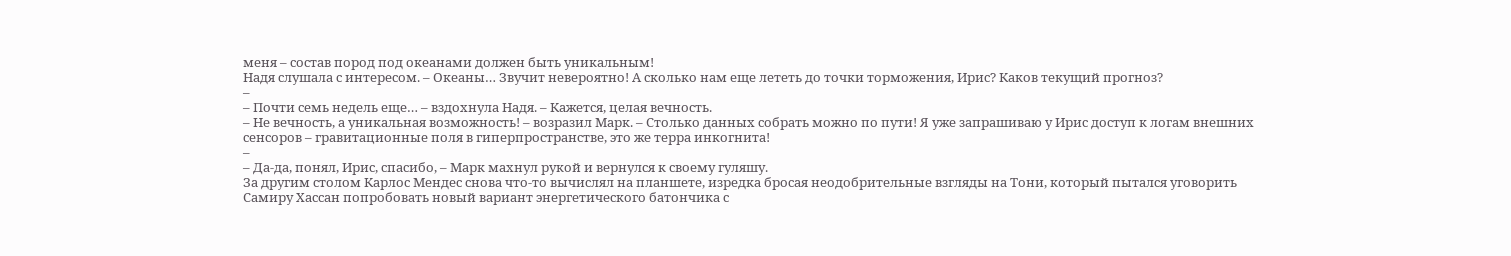меня – состав пород под океанами должен быть уникальным!
Надя слушала с интересом. – Океаны… Звучит невероятно! А сколько нам еще лететь до точки торможения, Ирис? Каков текущий прогноз?
–
– Почти семь недель еще… – вздохнула Надя. – Кажется, целая вечность.
– Не вечность, а уникальная возможность! – возразил Марк. – Столько данных собрать можно по пути! Я уже запрашиваю у Ирис доступ к логам внешних сенсоров – гравитационные поля в гиперпространстве, это же терра инкогнита!
–
– Да-да, понял, Ирис, спасибо, – Марк махнул рукой и вернулся к своему гуляшу.
За другим столом Карлос Мендес снова что-то вычислял на планшете, изредка бросая неодобрительные взгляды на Тони, который пытался уговорить Самиру Хассан попробовать новый вариант энергетического батончика с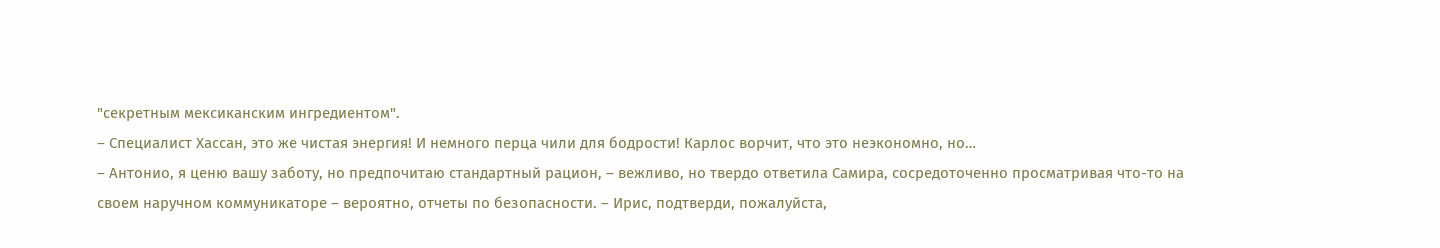"секретным мексиканским ингредиентом".
– Специалист Хассан, это же чистая энергия! И немного перца чили для бодрости! Карлос ворчит, что это неэкономно, но…
– Антонио, я ценю вашу заботу, но предпочитаю стандартный рацион, – вежливо, но твердо ответила Самира, сосредоточенно просматривая что-то на своем наручном коммуникаторе – вероятно, отчеты по безопасности. – Ирис, подтверди, пожалуйста,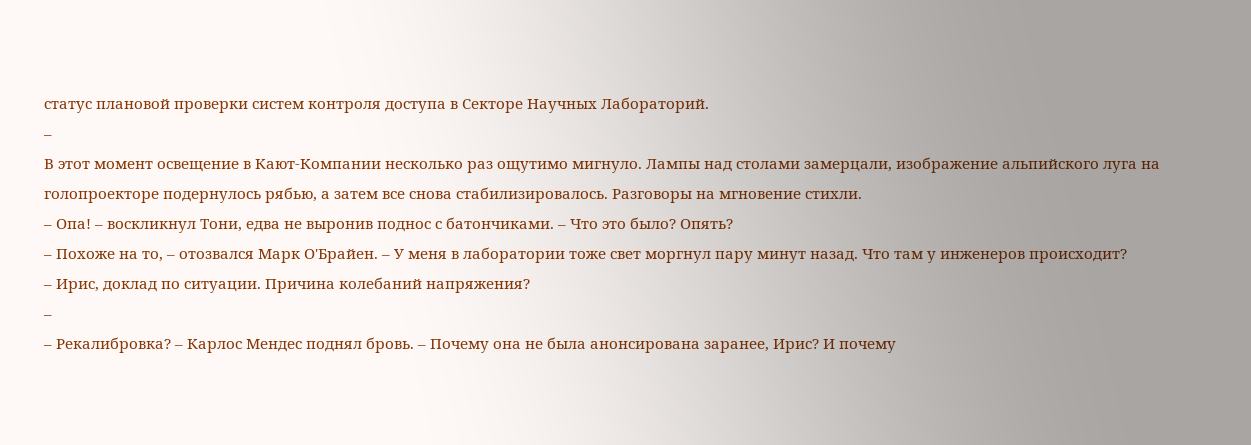статус плановой проверки систем контроля доступа в Секторе Научных Лабораторий.
–
В этот момент освещение в Кают-Компании несколько раз ощутимо мигнуло. Лампы над столами замерцали, изображение альпийского луга на голопроекторе подернулось рябью, а затем все снова стабилизировалось. Разговоры на мгновение стихли.
– Опа! – воскликнул Тони, едва не выронив поднос с батончиками. – Что это было? Опять?
– Похоже на то, – отозвался Марк О'Брайен. – У меня в лаборатории тоже свет моргнул пару минут назад. Что там у инженеров происходит?
– Ирис, доклад по ситуации. Причина колебаний напряжения?
–
– Рекалибровка? – Карлос Мендес поднял бровь. – Почему она не была анонсирована заранее, Ирис? И почему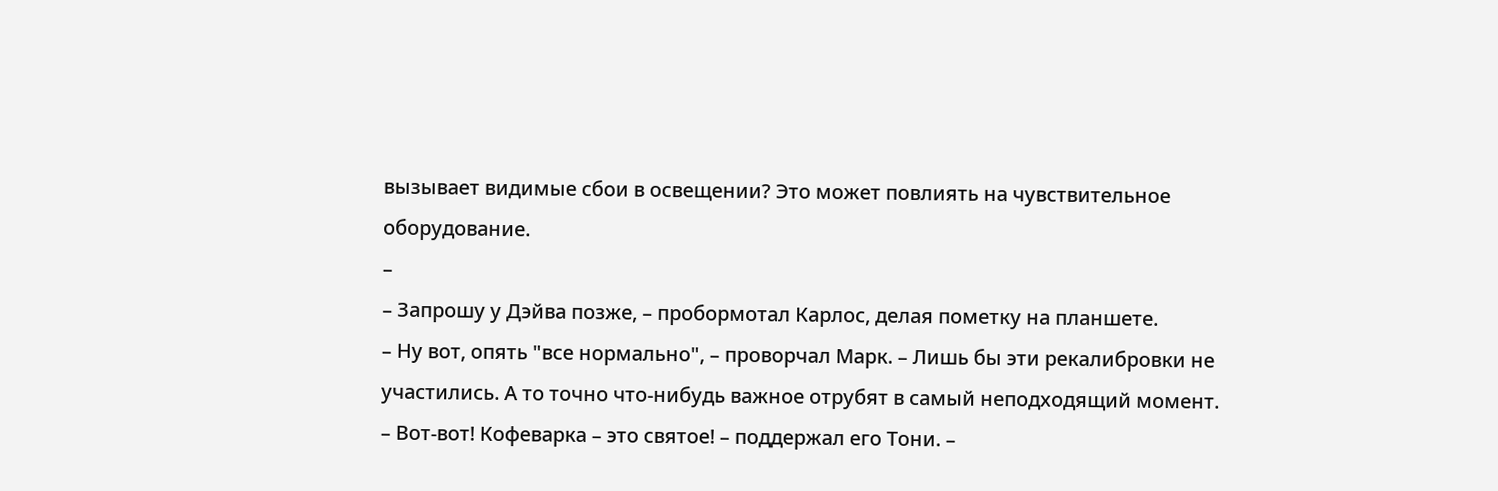вызывает видимые сбои в освещении? Это может повлиять на чувствительное оборудование.
–
– Запрошу у Дэйва позже, – пробормотал Карлос, делая пометку на планшете.
– Ну вот, опять "все нормально", – проворчал Марк. – Лишь бы эти рекалибровки не участились. А то точно что-нибудь важное отрубят в самый неподходящий момент.
– Вот-вот! Кофеварка – это святое! – поддержал его Тони. –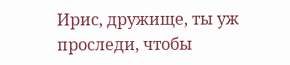Ирис, дружище, ты уж проследи, чтобы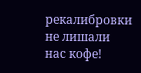рекалибровки не лишали нас кофе!